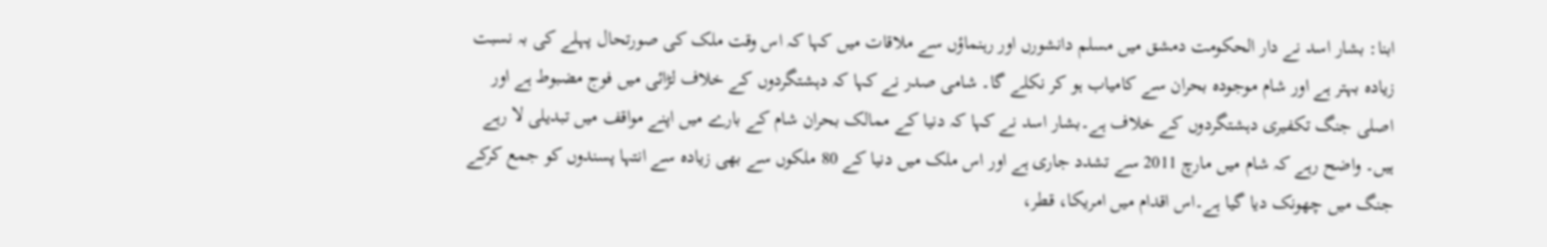ابنا: بشار اسد نے دار الحکومت دمشق میں مسلم دانشورں اور رہنماؤں سے ملاقات میں کہا کہ اس وقت ملک کی صورتحال پہلے کی بہ نسبت زیادہ بہتر ہے اور شام موجودہ بحران سے کامیاب ہو کر نکلے گا۔ شامی صدر نے کہا کہ دہشتگردوں کے خلاف لڑائی میں فوج مضبوط ہے اور اصلی جنگ تکفیری دہشتگردوں کے خلاف ہے۔بشار اسد نے کہا کہ دنیا کے ممالک بحران شام کے بارے میں اپنے مواقف میں تبدیلی لا رہے ہیں۔ واضح رہے کہ شام میں مارچ 2011 سے تشدد جاری ہے اور اس ملک میں دنیا کے 80 ملکوں سے بھی زیادہ سے انتہا پسندوں کو جمع کرکے جنگ میں چھونک دیا گیا ہے۔اس اقدام میں امریکا، قطر،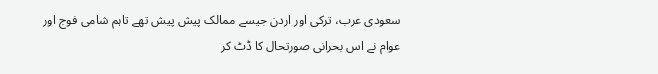سعودی عرب، ترکی اور اردن جیسے ممالک پیش پیش تھے تاہم شامی فوج اور عوام نے اس بحرانی صورتحال کا ڈٹ کر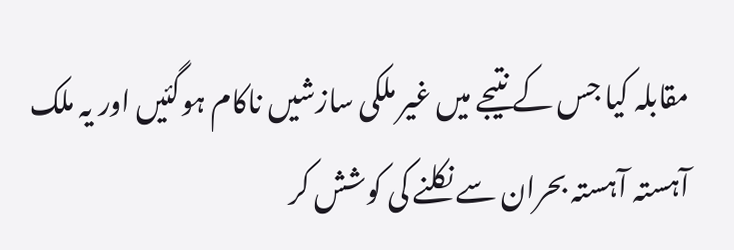مقابلہ کیا جس کے نتیجے میں غیر ملکی سازشیں ناکام ہوگئیں اور یہ ملک آہستہ آہستہ بحران سے نکلنے کی کوشش کر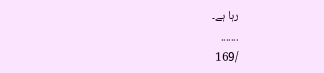رہا ہے۔
.......
/169